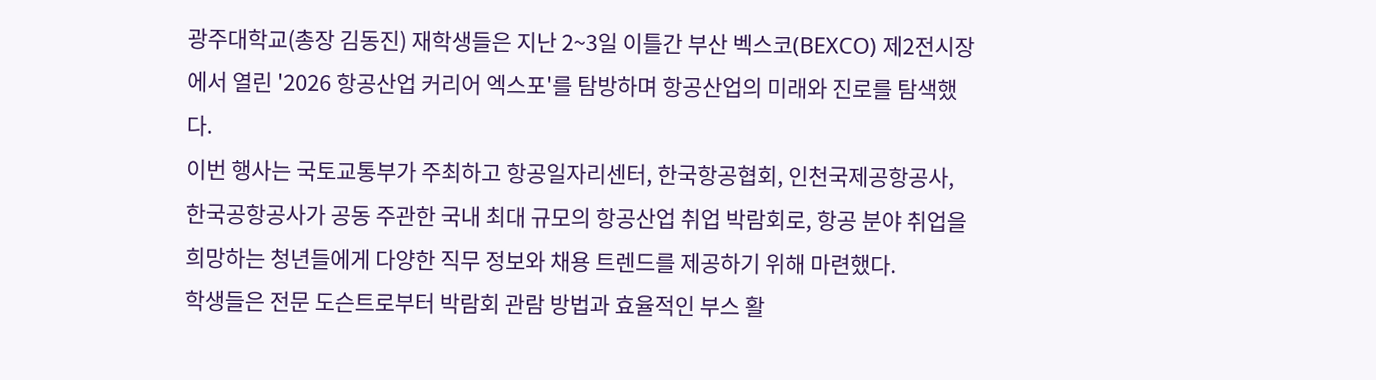광주대학교(총장 김동진) 재학생들은 지난 2~3일 이틀간 부산 벡스코(BEXCO) 제2전시장에서 열린 '2026 항공산업 커리어 엑스포'를 탐방하며 항공산업의 미래와 진로를 탐색했다.
이번 행사는 국토교통부가 주최하고 항공일자리센터, 한국항공협회, 인천국제공항공사, 한국공항공사가 공동 주관한 국내 최대 규모의 항공산업 취업 박람회로, 항공 분야 취업을 희망하는 청년들에게 다양한 직무 정보와 채용 트렌드를 제공하기 위해 마련했다.
학생들은 전문 도슨트로부터 박람회 관람 방법과 효율적인 부스 활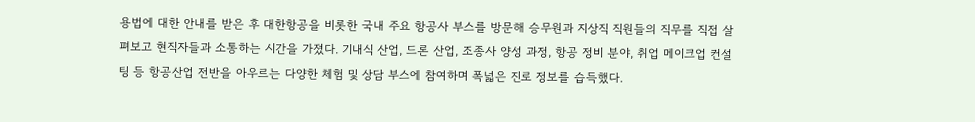용법에 대한 안내를 받은 후 대한항공을 비롯한 국내 주요 항공사 부스를 방문해 승무원과 지상직 직원들의 직무를 직접 살펴보고 현직자들과 소통하는 시간을 가졌다. 기내식 산업, 드론 산업, 조종사 양성 과정, 항공 정비 분야, 취업 메이크업 컨설팅 등 항공산업 전반을 아우르는 다양한 체험 및 상담 부스에 참여하며 폭넓은 진로 정보를 습득했다.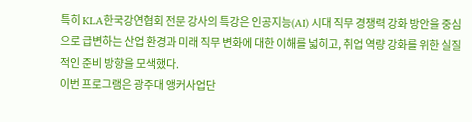특히 KLA한국강연협회 전문 강사의 특강은 인공지능(AI) 시대 직무 경쟁력 강화 방안을 중심으로 급변하는 산업 환경과 미래 직무 변화에 대한 이해를 넓히고, 취업 역량 강화를 위한 실질적인 준비 방향을 모색했다.
이번 프로그램은 광주대 앵커사업단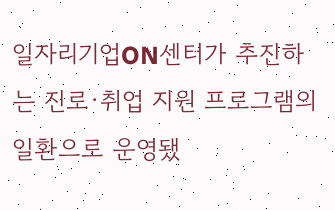일자리기업ON센터가 추진하는 진로·취업 지원 프로그램의 일환으로 운영됐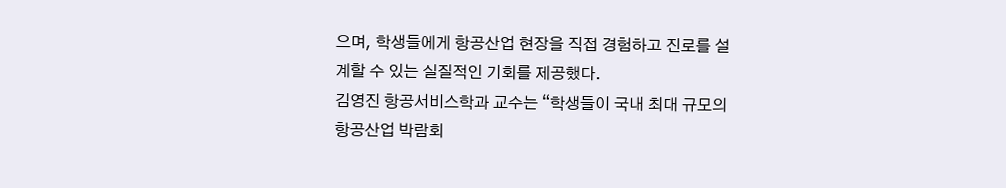으며, 학생들에게 항공산업 현장을 직접 경험하고 진로를 설계할 수 있는 실질적인 기회를 제공했다.
김영진 항공서비스학과 교수는 “학생들이 국내 최대 규모의 항공산업 박람회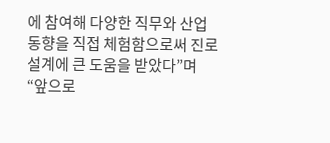에 참여해 다양한 직무와 산업 동향을 직접 체험함으로써 진로 설계에 큰 도움을 받았다”며 “앞으로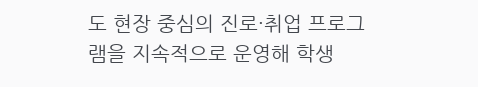도 현장 중심의 진로·취업 프로그램을 지속적으로 운영해 학생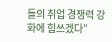들의 취업 경쟁력 강화에 힘쓰겠다”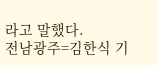라고 말했다.
전남광주=김한식 기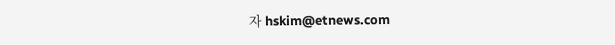자 hskim@etnews.com